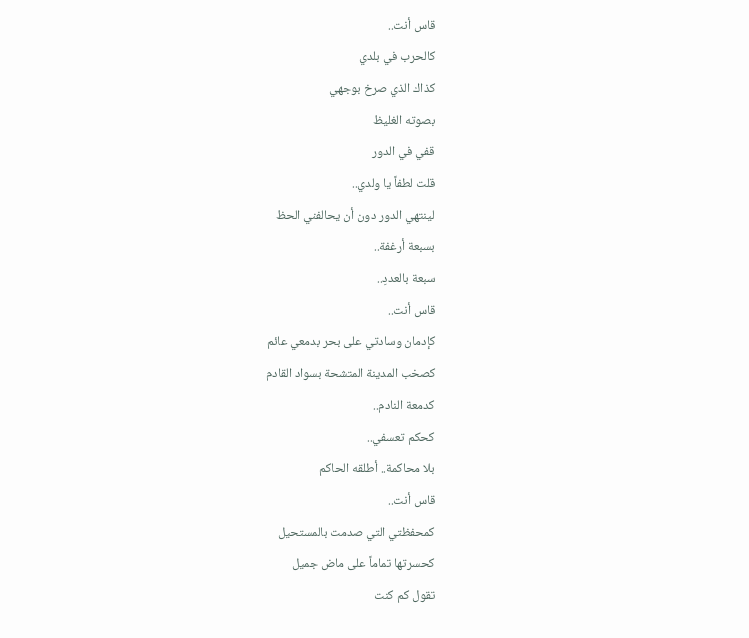قاس أنت..
كالحرب في بلدي
كذاك الذي صرخ بوجهي
بصوته الغليظ
قفي في الدور
قلت لطفاً يا ولدي..
لينتهي الدور دون أن يحالفني الحظ
بسبعة أرغفة..
سبعة بالعددِ..
قاس أنت..
كإدمان وسادتي على بحر بدمعي عائم
كصخب المدينة المتشحة بسواد القادم
كدمعة النادم..
كحكم تعسفي..
بلا محاكمة.. أطلقه الحاكم
قاس أنت..
كمحفظتي التي صدمت بالمستحيل
كحسرتها تماماً على ماض جميل
تقول كم كنت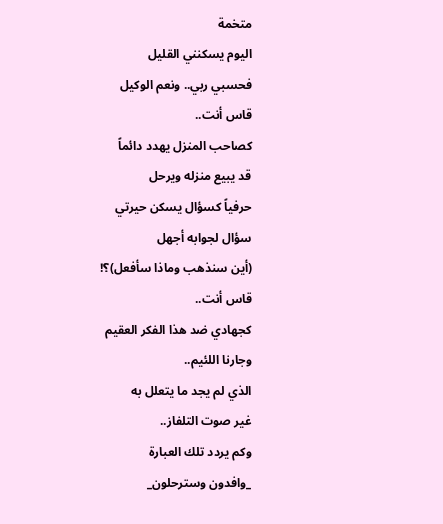متخمة
اليوم يسكنني القليل
فحسبي ربي.. ونعم الوكيل
قاس أنت..
كصاحب المنزل يهدد دائماً
قد يبيع منزله ويرحل
حرفياً كسؤال يسكن حيرتي
سؤال لجوابه أجهل
(أين سنذهب وماذا سأفعل)؟!
قاس أنت..
كجهادي ضد هذا الفكر العقيم
وجارنا اللئيم..
الذي لم يجد ما يتعلل به
غير صوت التلفاز..
وكم يردد تلك العبارة
_وافدون وسترحلون_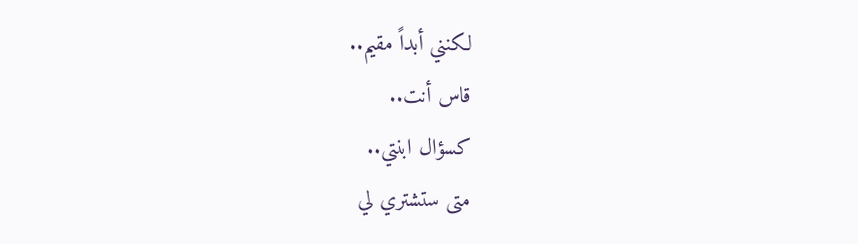لكنني أبداً مقيم..
قاس أنت..
كسؤال ابنتي..
متى ستشتري لي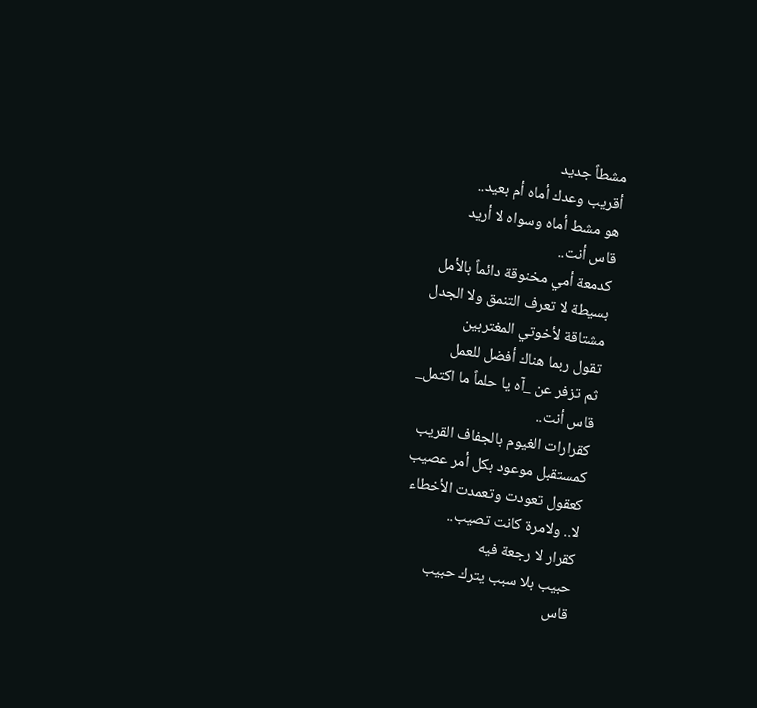مشطاً جديد
أقريب وعدك أماه أم بعيد..
هو مشط أماه وسواه لا أريد
قاس أنت..
كدمعة أمي مخنوقة دائماً بالأمل
بسيطة لا تعرف التنمق ولا الجدل
مشتاقة لأخوتي المغتربين
تقول ربما هناك أفضل للعمل
ثم تزفر عن _آه يا حلماً ما اكتمل_
قاس أنت..
كقرارات الغيوم بالجفاف القريب
كمستقبل موعود بكل أمر عصيب
كعقول تعودت وتعمدت الأخطاء
لا.. ولامرة كانت تصيب..
كقرار لا رجعة فيه
حبيب بلا سبب يترك حبيب
قاس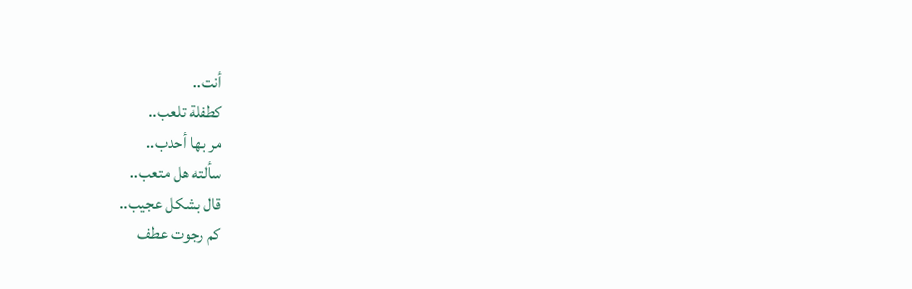أنت..
كطفلة تلعب..
مر بها أحدب..
سألته هل متعب..
قال بشكل عجيب..
كم رجوت عطف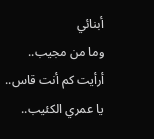أبنائي
وما من مجيب..
أرأيت كم أنت قاس..
يا عمري الكئيب..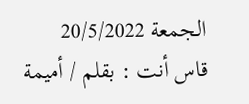الجمعة 20/5/2022
قاس أنت : بقلم / أميمة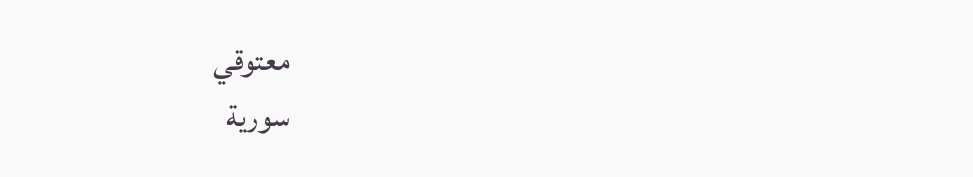معتوقي
سورية